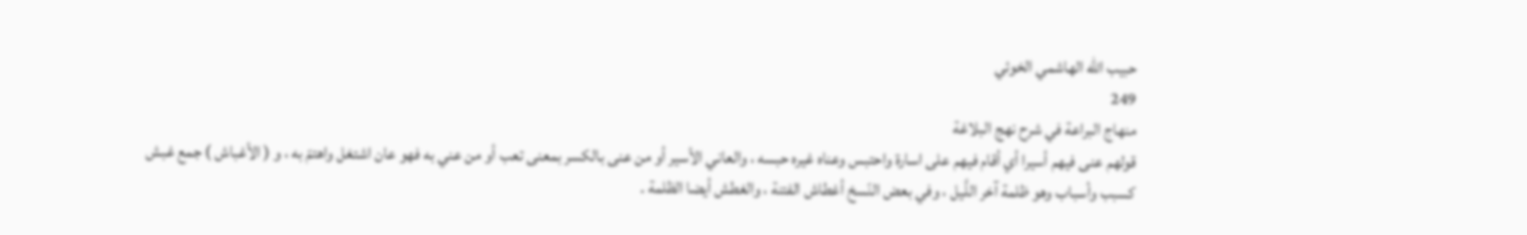حبيب الله الهاشمي الخوئي
249
منهاج البراعة في شرح نهج البلاغة
قولهم عنى فيهم أسيرا أي أقام فيهم على اسارة واحتبس وعناه غيره حبسه ، والعاني الأسير أو من عنى بالكسر بمعنى تعب أو من عني به فهو عان اشتغل واهتمّ به ، و ( الأغباش ) جمع غبش كسبب وأسباب وهو ظلمة آخر اللَّيل ، وفي بعض النّسخ أغطاش الفتنة ، والغطش أيضا الظلمة .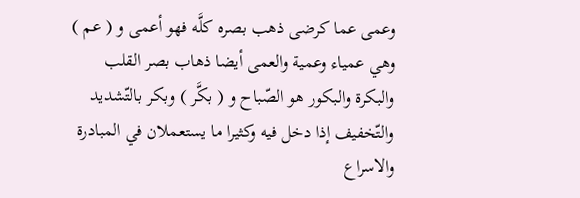وعمى عما كرضى ذهب بصره كلَّه فهو أعمى و ( عم ) وهي عمياء وعمية والعمى أيضا ذهاب بصر القلب والبكرة والبكور هو الصّباح و ( بكَّر ) وبكر بالتّشديد والتّخفيف إذا دخل فيه وكثيرا ما يستعملان في المبادرة والاسراع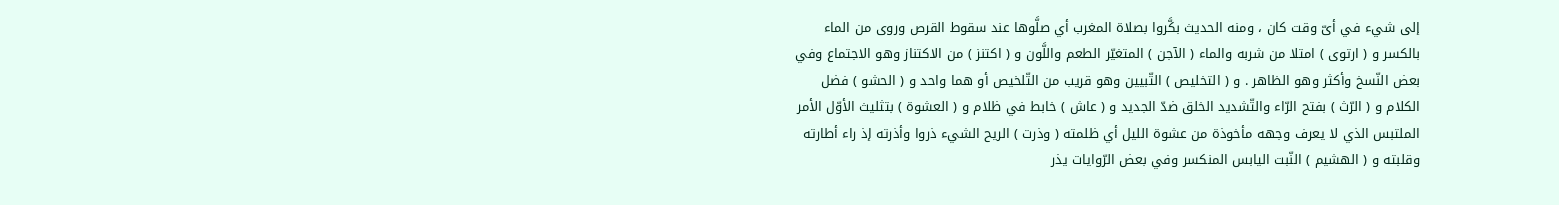إلى شيء في أىّ وقت كان ، ومنه الحديث بكَّروا بصلاة المغرب أي صلَّوها عند سقوط القرص وروى من الماء بالكسر و ( ارتوى ) امتلا من شربه والماء ( الآجن ) المتغيّر الطعم واللَّون و ( اكتنز ) من الاكتناز وهو الاجتماع وفي بعض النّسخ وأكثر وهو الظاهر . و ( التخليص ) التّبيين وهو قريب من التّلخيص أو هما واحد و ( الحشو ) فضل الكلام و ( الرّث ) بفتح الرّاء والتّشديد الخلق ضدّ الجديد و ( عاش ) خابط في ظلام و ( العشوة ) بتثليث الأوّل الأمر الملتبس الذي لا يعرف وجهه مأخوذة من عشوة الليل أي ظلمته ( وذرت ) الريح الشيء ذروا وأذرته إذ راء أطارته وقلبته و ( الهشيم ) النّبت اليابس المنكسر وفي بعض الرّوايات يذر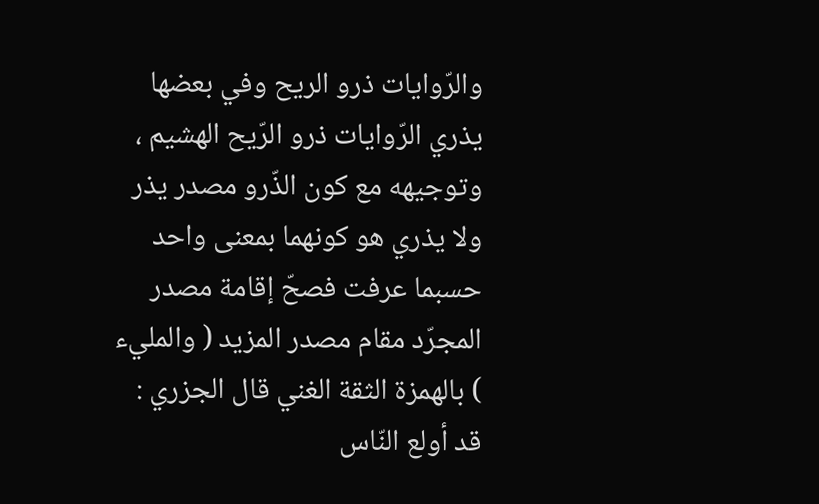والرّوايات ذرو الريح وفي بعضها يذري الرّوايات ذرو الرّيح الهشيم ، وتوجيهه مع كون الذّرو مصدر يذر ولا يذري هو كونهما بمعنى واحد حسبما عرفت فصحّ إقامة مصدر المجرّد مقام مصدر المزيد ( والمليء ) بالهمزة الثقة الغني قال الجزري : قد أولع النّاس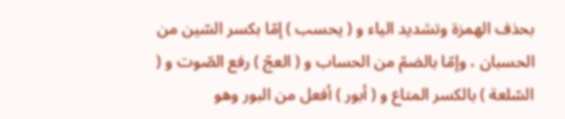بحذف الهمزة وتشديد الياء و ( يحسب ) إمّا بكسر السّين من الحسبان ، وإمّا بالضمّ من الحساب و ( العجّ ) رفع الصّوت و ( السّلعة ) بالكسر المتاع و ( أبور ) أفعل من البور وهو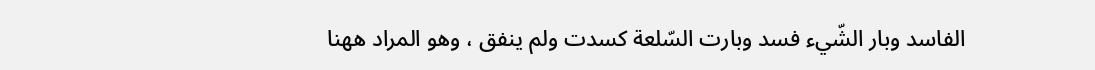الفاسد وبار الشّيء فسد وبارت السّلعة كسدت ولم ينفق ، وهو المراد ههنا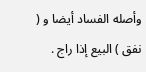وأصله الفساد أيضا و ( نفق ) البيع إذا راج .